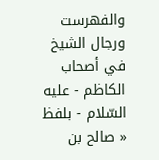والفهرست ورجال الشيخ في أصحاب الكاظم - عليه السّلام - بلفظ « صالح بن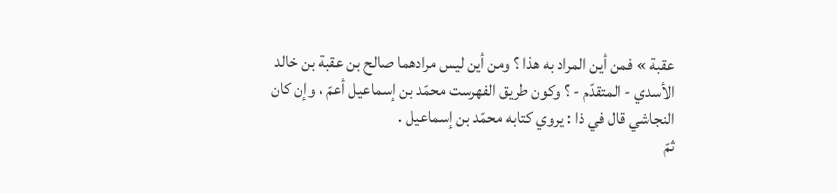عقبة » فمن أين المراد به هذا ؟ ومن أين ليس مرادهما صالح بن عقبة بن خالد الأسدي - المتقدّم - ؟ وكون طريق الفهرست محمّد بن إسماعيل أعمّ ، وإن كان النجاشي قال في ذا : يروي كتابه محمّد بن إسماعيل .
ثمّ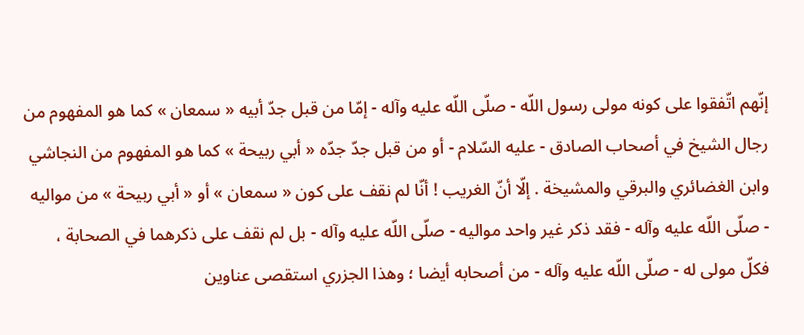إنّهم اتّفقوا على كونه مولى رسول اللّه - صلّى اللّه عليه وآله - إمّا من قبل جدّ أبيه « سمعان » كما هو المفهوم من رجال الشيخ في أصحاب الصادق - عليه السّلام - أو من قبل جدّ جدّه « أبي ربيحة » كما هو المفهوم من النجاشي وابن الغضائري والبرقي والمشيخة . إلّا أنّ الغريب ! أنّا لم نقف على كون « سمعان » أو « أبي ربيحة » من مواليه - صلّى اللّه عليه وآله - فقد ذكر غير واحد مواليه - صلّى اللّه عليه وآله - بل لم نقف على ذكرهما في الصحابة ، فكلّ مولى له - صلّى اللّه عليه وآله - من أصحابه أيضا ؛ وهذا الجزري استقصى عناوين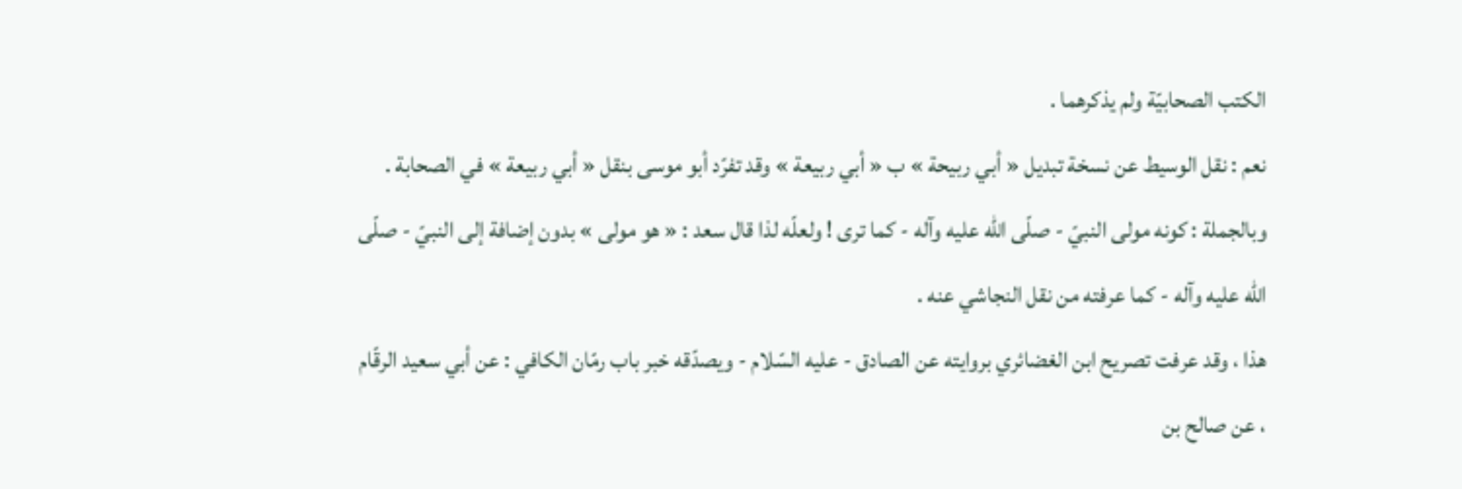الكتب الصحابيّة ولم يذكرهما .
نعم : نقل الوسيط عن نسخة تبديل « أبي ربيحة » ب « أبي ربيعة » وقد تفرّد أبو موسى بنقل « أبي ربيعة » في الصحابة .
وبالجملة : كونه مولى النبيّ - صلّى اللّه عليه وآله - كما ترى ! ولعلّه لذا قال سعد : « هو مولى » بدون إضافة إلى النبيّ - صلّى اللّه عليه وآله - كما عرفته من نقل النجاشي عنه .
هذا ، وقد عرفت تصريح ابن الغضائري بروايته عن الصادق - عليه السّلام - ويصدّقه خبر باب رمّان الكافي : عن أبي سعيد الرقّام ، عن صالح بن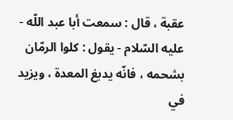عقبة ، قال : سمعت أبا عبد اللّه - عليه السّلام - يقول : كلوا الرمّان بشحمه ، فانّه يدبغ المعدة ، ويزيد في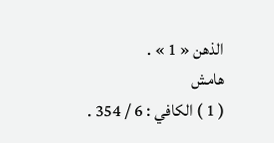الذهن « 1 » .
هامش
( 1 ) الكافي : 6 / 354 .